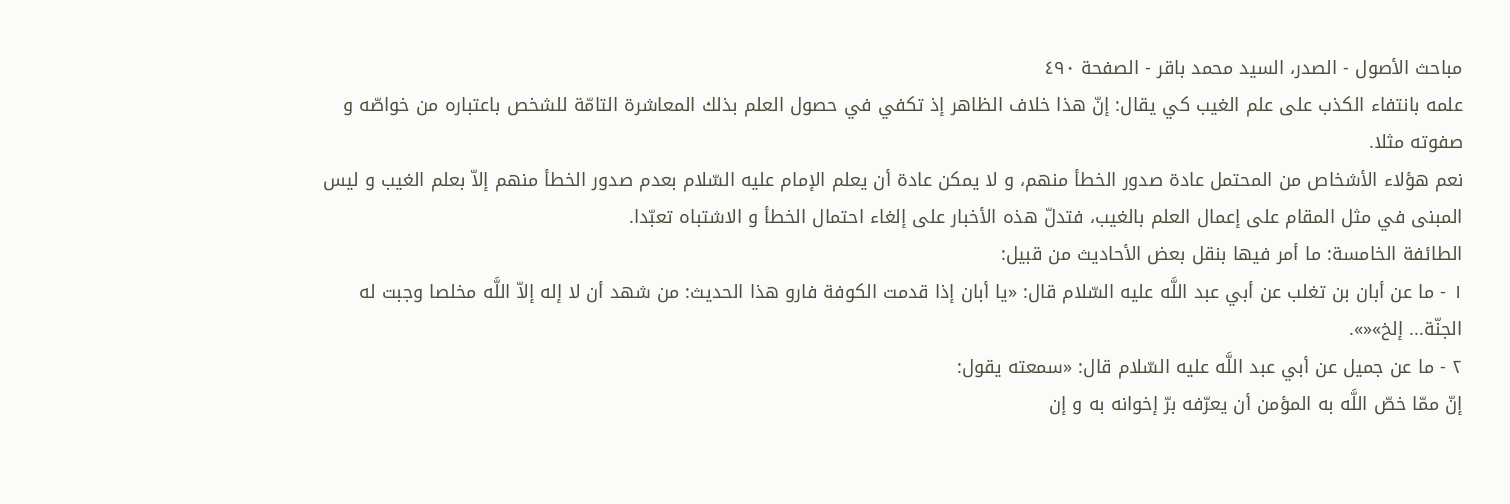مباحث الأصول - الصدر، السيد محمد باقر - الصفحة ٤٩٠
علمه بانتفاء الكذب على علم الغيب كي يقال: إنّ هذا خلاف الظاهر إذ تكفي في حصول العلم بذلك المعاشرة التامّة للشخص باعتباره من خواصّه و صفوته مثلا.
نعم هؤلاء الأشخاص من المحتمل عادة صدور الخطأ منهم، و لا يمكن عادة أن يعلم الإمام عليه السّلام بعدم صدور الخطأ منهم إلاّ بعلم الغيب و ليس المبنى في مثل المقام على إعمال العلم بالغيب، فتدلّ هذه الأخبار على إلغاء احتمال الخطأ و الاشتباه تعبّدا.
الطائفة الخامسة: ما أمر فيها بنقل بعض الأحاديث من قبيل:
١ - ما عن أبان بن تغلب عن أبي عبد اللَّه عليه السّلام قال: «يا أبان إذا قدمت الكوفة فارو هذا الحديث: من شهد أن لا إله إلاّ اللَّه مخلصا وجبت له الجنّة... إلخ»«».
٢ - ما عن جميل عن أبي عبد اللَّه عليه السّلام قال: «سمعته يقول:
إنّ ممّا خصّ اللَّه به المؤمن أن يعرّفه برّ إخوانه به و إن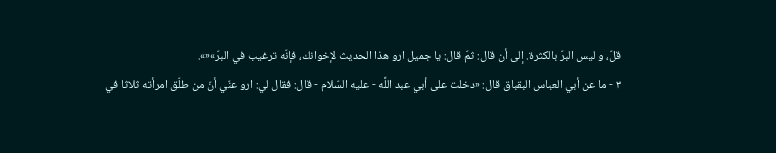قلّ، و ليس البرّ بالكثرة. إلى أن قال: ثمّ قال: يا جميل ارو هذا الحديث لإخوانك، فإنّه ترغيب في البرّ»«».
٣ - ما عن أبي العباس البقباق قال: «دخلت على أبي عبد اللَّه - عليه السّلام - قال: فقال لي: ارو عنّي أنّ من طلّق امرأته ثلاثا في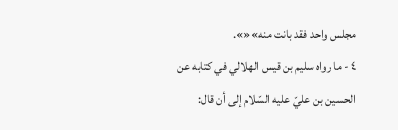مجلس واحد فقد بانت منه»«».
٤ - ما رواه سليم بن قيس الهلالي في كتابه عن الحسين بن عليّ عليه السّلام إلى أن قال: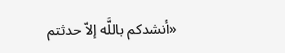«أنشدكم باللَّه إلاّ حدثتم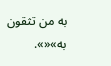به من تثقون به»«».